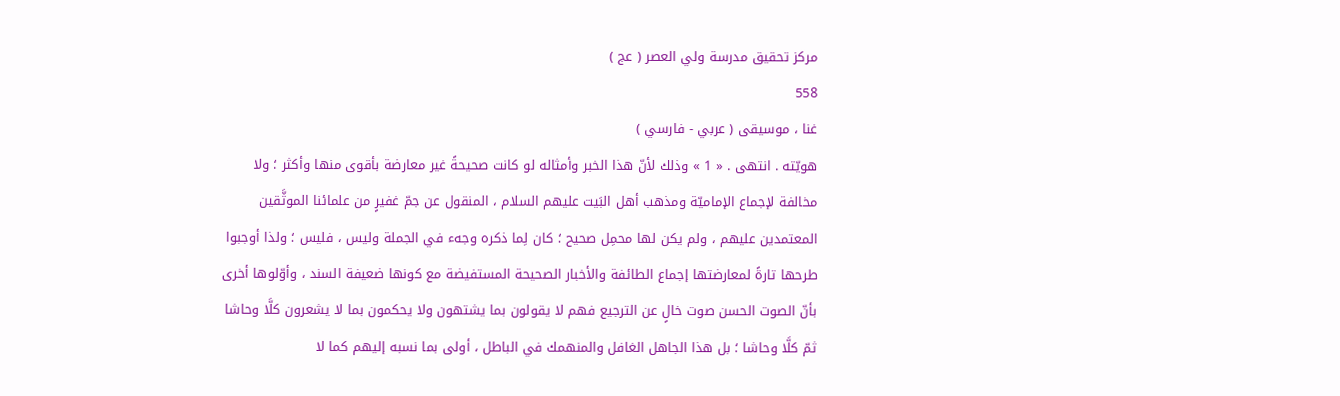مركز تحقيق مدرسة ولي العصر ( عج )
558
غنا ، موسيقى ( عربي - فارسي )
هويّته . انتهى . « 1 » وذلك لأنّ هذا الخبر وأمثاله لو كانت صحيحةً غير معارضة بأقوى منها وأكثر ؛ ولا مخالفة لإجماع الإماميّة ومذهب أهل البَيت عليهم السلام ، المنقول عن جمّ غفيرٍ من علمائنا الموثَّقين المعتمدين عليهم ، ولم يكن لها محمِل صحيح ؛ كان لِما ذكره وجهء في الجملة وليس ، فليس ؛ ولذا أوجبوا طرحها تارةً لمعارضتها إجماع الطائفة والأخبار الصحيحة المستفيضة مع كونها ضعيفة السند ، وأوّلوها أخرى بأنّ الصوت الحسن صوت خالٍ عن الترجيع فهم لا يقولون بما يشتهون ولا يحكمون بما لا يشعرون كلَّا وحاشا ثمّ كلَّا وحاشا ؛ بل هذا الجاهل الغافل والمنهمك في الباطل ، أولى بما نسبه إليهم كما لا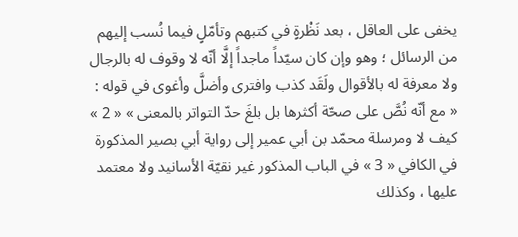يخفى على العاقل ، بعد نَظْرةٍ في كتبهم وتأمّلٍ فيما نُسب إليهم من الرسائل ؛ وهو وإن كان سيّداً ماجداً إلَّا أنّه لا وقوف له بالرجال ولا معرفة له بالأقوال ولَقَد كذب وافترى وأضلَّ وأغوى في قوله : « مع أنّه نُصَّ على صحّة أكثرها بل بلغَ حدّ التواتر بالمعنى » « 2 » كيف لا ومرسلة محمّد بن أبي عمير إلى رواية أبي بصير المذكورة في الكافي « 3 » في الباب المذكور غير نقيّة الأسانيد ولا معتمد عليها ، وكذلك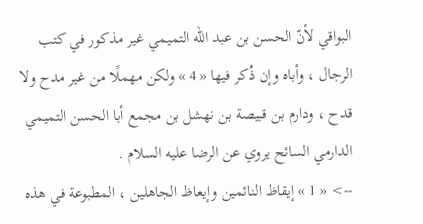البواقي لأنّ الحسن بن عبد الله التميمي غير مذكور في كتب الرجال ، وأباه وإن ذُكر فيها « 4 » ولكن مهملًا من غير مدح ولا قدح ، ودارم بن قبيصة بن نهشل بن مجمع أبا الحسن التميمي الدارمي السائح يروي عن الرضا عليه السلام .
--> « 1 » إيقاظ النائمين وإيعاظ الجاهلين ، المطبوعة في هذه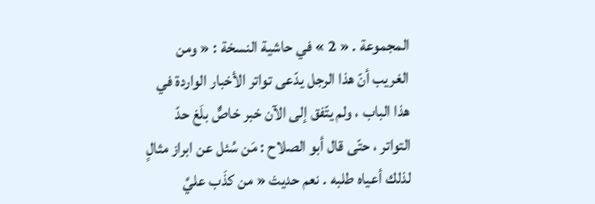المجموعة . « 2 » في حاشية النسخة : « ومن الغريب أنّ هذا الرجل يدّعى تواتر الأخبار الواردة في هذا الباب ، ولم يتّفق إلى الآن خبر خاصٌّ بلَغ حدّ التواتر ، حتّى قال أبو الصلاح : مَن سُئل عن ابراز مثالٍ لذلك أعياه طلبه . نعم حديث « من كذَب عليَّ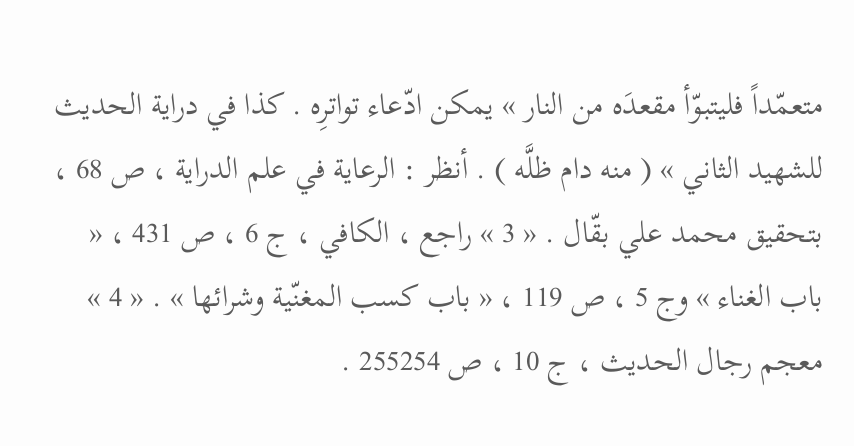متعمّداً فليتبوّأ مقعدَه من النار » يمكن ادّعاء تواترِه . كذا في دراية الحديث للشهيد الثاني » ( منه دام ظلَّه ) . أنظر : الرعاية في علم الدراية ، ص 68 ، بتحقيق محمد علي بقّال . « 3 » راجع ، الكافي ، ج 6 ، ص 431 ، « باب الغناء » وج 5 ، ص 119 ، « باب كسب المغنّية وشرائها » . « 4 » معجم رجال الحديث ، ج 10 ، ص 255254 .